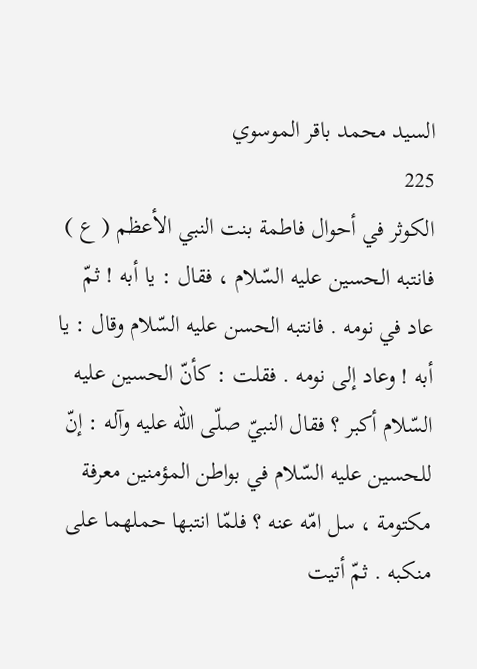السيد محمد باقر الموسوي
225
الكوثر في أحوال فاطمة بنت النبي الأعظم ( ع )
فانتبه الحسين عليه السّلام ، فقال : يا أبه ! ثمّ عاد في نومه . فانتبه الحسن عليه السّلام وقال : يا أبه ! وعاد إلى نومه . فقلت : كأنّ الحسين عليه السّلام أكبر ؟ فقال النبيّ صلّى اللّه عليه وآله : إنّ للحسين عليه السّلام في بواطن المؤمنين معرفة مكتومة ، سل امّه عنه ؟ فلمّا انتبها حملهما على منكبه . ثمّ أتيت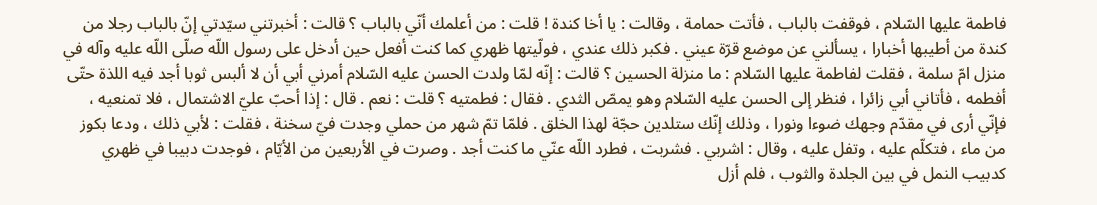فاطمة عليها السّلام ، فوقفت بالباب ، فأتت حمامة ، وقالت : يا أخا كندة ! قلت : من أعلمك أنّي بالباب ؟ قالت : أخبرتني سيّدتي إنّ بالباب رجلا من كندة من أطيبها أخبارا ، يسألني عن موضع قرّة عيني . فكبر ذلك عندي ، فولّيتها ظهري كما كنت أفعل حين أدخل على رسول اللّه صلّى اللّه عليه وآله في منزل امّ سلمة ، فقلت لفاطمة عليها السّلام : ما منزلة الحسين ؟ قالت : إنّه لمّا ولدت الحسن عليه السّلام أمرني أبي أن لا ألبس ثوبا أجد فيه اللذة حتّى أفطمه ، فأتاني أبي زائرا ، فنظر إلى الحسن عليه السّلام وهو يمصّ الثدي . فقال : فطمتيه ؟ قلت : نعم . قال : إذا أحبّ عليّ الاشتمال ، فلا تمنعيه ، فإنّي أرى في مقدّم وجهك ضوءا ونورا ، وذلك إنّك ستلدين حجّة لهذا الخلق . فلمّا تمّ شهر من حملي وجدت فيّ سخنة ، فقلت : لأبي ذلك ، ودعا بكوز من ماء ، فتكلّم عليه ، وتفل عليه ، وقال : اشربي . فشربت ، فطرد اللّه عنّي ما كنت أجد . وصرت في الأربعين من الأيّام ، فوجدت دبيبا في ظهري كدبيب النمل في بين الجلدة والثوب ، فلم أزل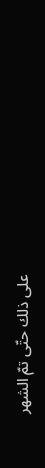على ذلك حتّى تمّ الشهر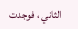الثاني ، فوجدت